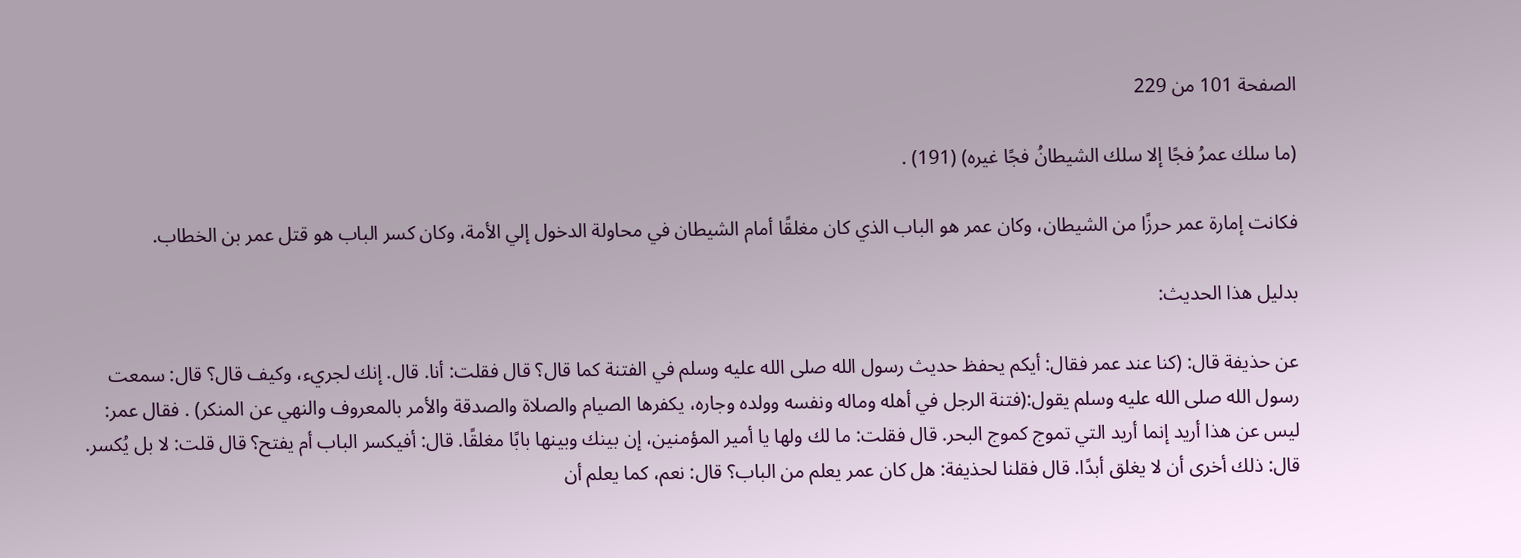الصفحة 101 من 229

(ما سلك عمرُ فجًا إلا سلك الشيطانُ فجًا غيره) (191) .

فكانت إمارة عمر حرزًا من الشيطان، وكان عمر هو الباب الذي كان مغلقًا أمام الشيطان في محاولة الدخول إلي الأمة، وكان كسر الباب هو قتل عمر بن الخطاب.

بدليل هذا الحديث:

عن حذيفة قال: (كنا عند عمر فقال: أيكم يحفظ حديث رسول الله صلى الله عليه وسلم في الفتنة كما قال؟ قال فقلت: أنا. قال. إنك لجريء، وكيف قال؟ قال: سمعت رسول الله صلى الله عليه وسلم يقول:(فتنة الرجل في أهله وماله ونفسه وولده وجاره، يكفرها الصيام والصلاة والصدقة والأمر بالمعروف والنهي عن المنكر) . فقال عمر: ليس عن هذا أريد إنما أريد التي تموج كموج البحر. قال فقلت: ما لك ولها يا أمير المؤمنين، إن بينك وبينها بابًا مغلقًا. قال: أفيكسر الباب أم يفتح؟ قال قلت: لا بل يُكسر. قال: ذلك أخرى أن لا يغلق أبدًا. قال فقلنا لحذيفة: هل كان عمر يعلم من الباب؟ قال: نعم، كما يعلم أن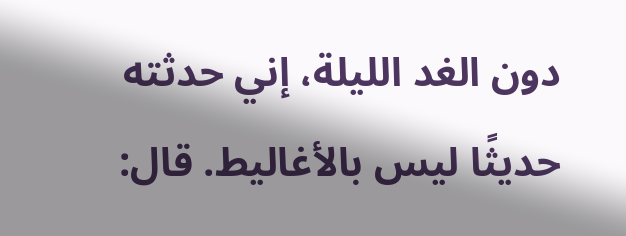دون الغد الليلة، إني حدثته حديثًا ليس بالأغاليط. قال: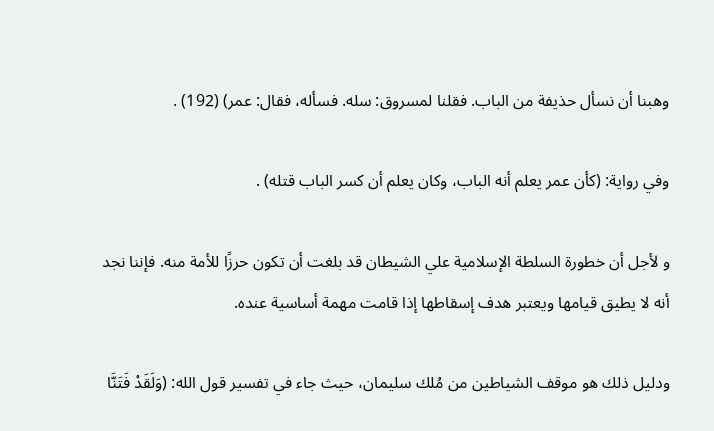وهبنا أن نسأل حذيفة من الباب. فقلنا لمسروق: سله. فسأله، فقال: عمر) (192) .

وفي رواية: (كأن عمر يعلم أنه الباب، وكان يعلم أن كسر الباب قتله) .

و لأجل أن خطورة السلطة الإسلامية علي الشيطان قد بلغت أن تكون حرزًا للأمة منه. فإننا نجد أنه لا يطيق قيامها ويعتبر هدف إسقاطها إذا قامت مهمة أساسية عنده.

ودليل ذلك هو موقف الشياطين من مُلك سليمان، حيث جاء في تفسير قول الله: (وَلَقَدْ فَتَنَّا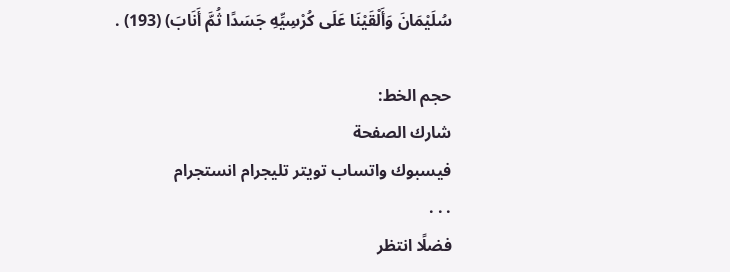سُلَيْمَانَ وَأَلْقَيْنَا عَلَى كُرْسِيِّهِ جَسَدًا ثُمَّ أَنَابَ) (193) .

حجم الخط:
شارك الصفحة
فيسبوك واتساب تويتر تليجرام انستجرام
. . .
فضلًا انتظر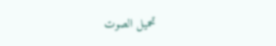تحميل الصوت